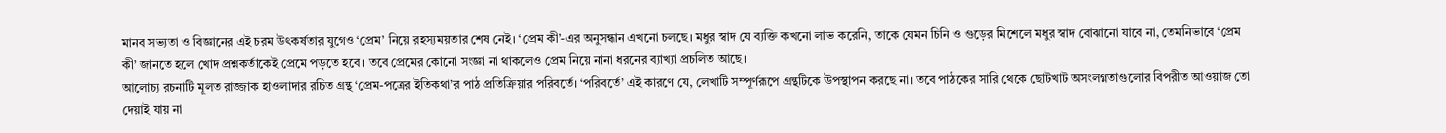মানব সভ্যতা ও বিজ্ঞানের এই চরম উৎকর্ষতার যুগেও ‘প্রেম’ নিয়ে রহস্যময়তার শেষ নেই। ‘প্রেম কী’-এর অনুসন্ধান এখনো চলছে। মধুর স্বাদ যে ব্যক্তি কখনো লাভ করেনি, তাকে যেমন চিনি ও গুড়ের মিশেলে মধুর স্বাদ বোঝানো যাবে না, তেমনিভাবে ‘প্রেম কী’ জানতে হলে খোদ প্রশ্নকর্তাকেই প্রেমে পড়তে হবে। তবে প্রেমের কোনো সংজ্ঞা না থাকলেও প্রেম নিয়ে নানা ধরনের ব্যাখ্যা প্রচলিত আছে।
আলোচ্য রচনাটি মূলত রাজ্জাক হাওলাদার রচিত গ্রন্থ ‘প্রেম-পত্রের ইতিকথা’র পাঠ প্রতিক্রিয়ার পরিবর্তে। ‘পরিবর্তে’ এই কারণে যে, লেখাটি সম্পূর্ণরূপে গ্রন্থটিকে উপস্থাপন করছে না। তবে পাঠকের সারি থেকে ছোটখাট অসংলগ্নতাগুলোর বিপরীত আওয়াজ তো দেয়াই যায় না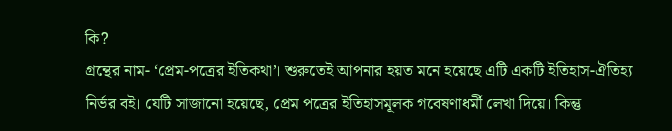কি?
গ্রন্থের নাম- ‘প্রেম-পত্রের ইতিকথা’। শুরুতেই আপনার হয়ত মনে হয়েছে এটি একটি ইতিহাস-ঐতিহ্য নির্ভর বই। যেটি সাজানো হয়েছে, প্রেম পত্রের ইতিহাসমূলক গবেষণাধর্মী লেখা দিয়ে। কিন্তু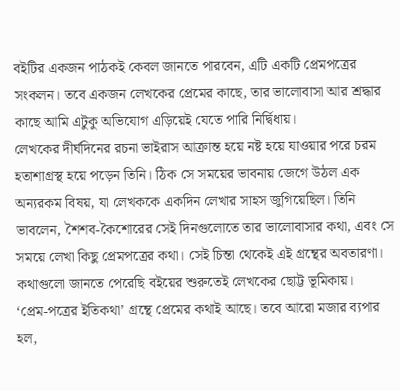বইটির একজন পাঠকই কেবল জানতে পারবেন, এটি একটি প্রেমপত্রের সংকলন। তবে একজন লেখকের প্রেমের কাছে, তার ভালোবাসা আর শ্রদ্ধার কাছে আমি এটুকু অভিযোগ এড়িয়েই যেতে পারি নির্দ্বিধায়।
লেখকের দীর্ঘদিনের রচনা ভাইরাস আক্রান্ত হয়ে নষ্ট হয়ে যাওয়ার পরে চরম হতাশাগ্রস্থ হয়ে পড়েন তিনি। ঠিক সে সময়ের ভাবনায় জেগে উঠল এক অন্যরকম বিষয়, যা লেখককে একদিন লেখার সাহস জুগিয়েছিল। তিনি ভাবলেন, শৈশব-কৈশোরের সেই দিনগুলোতে তার ভালোবাসার কথা, এবং সে সময়ে লেখা কিছু প্রেমপত্রের কথা। সেই চিন্তা থেকেই এই গ্রন্থের অবতারণা। কথাগুলো জানতে পেরেছি বইয়ের শুরুতেই লেখকের ছোট্ট ভূমিকায়।
‘প্রেম-পত্রের ইতিকথা’ গ্রন্থে প্রেমের কথাই আছে। তবে আরো মজার ব্যপার হল,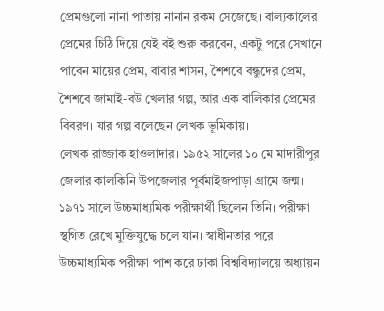প্রেমগুলো নানা পাতায় নানান রকম সেজেছে। বাল্যকালের প্রেমের চিঠি দিয়ে যেই বই শুরু করবেন, একটু পরে সেখানে পাবেন মায়ের প্রেম, বাবার শাসন, শৈশবে বন্ধুদের প্রেম, শৈশবে জামাই-বউ খেলার গল্প, আর এক বালিকার প্রেমের বিবরণ। যার গল্প বলেছেন লেখক ভূমিকায়।
লেখক রাজ্জাক হাওলাদার। ১৯৫২ সালের ১০ মে মাদারীপুর জেলার কালকিনি উপজেলার পূর্বমাইজপাড়া গ্রামে জন্ম। ১৯৭১ সালে উচ্চমাধ্যমিক পরীক্ষার্থী ছিলেন তিনি। পরীক্ষা স্থগিত রেখে মুক্তিযুদ্ধে চলে যান। স্বাধীনতার পরে উচ্চমাধ্যমিক পরীক্ষা পাশ করে ঢাকা বিশ্ববিদ্যালয়ে অধ্যায়ন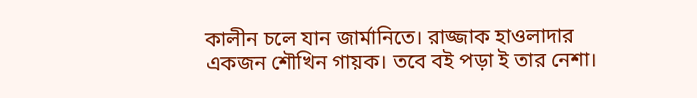কালীন চলে যান জার্মানিতে। রাজ্জাক হাওলাদার একজন শৌখিন গায়ক। তবে বই পড়া ই তার নেশা।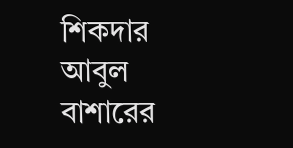শিকদার আবুল বাশারের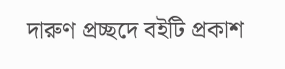দারুণ প্রচ্ছদে বইটি প্রকাশ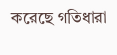করেছে গতিধারা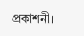প্রকাশনী।